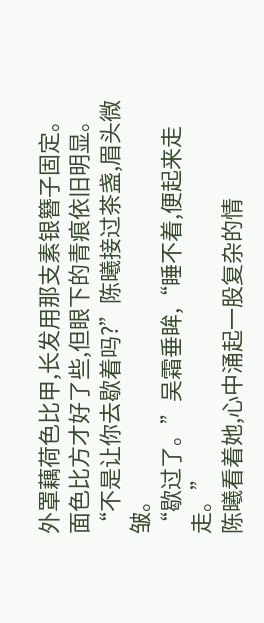外罩藕荷色比甲,长发用那支素银簪子固定。
面色比方才好了些,但眼下的青痕依旧明显。
“不是让你去歇着吗?”陈曦接过茶盏,眉头微皱。
“歇过了。”吴霜垂眸,“睡不着,便起来走走。”
陈曦看着她,心中涌起一股复杂的情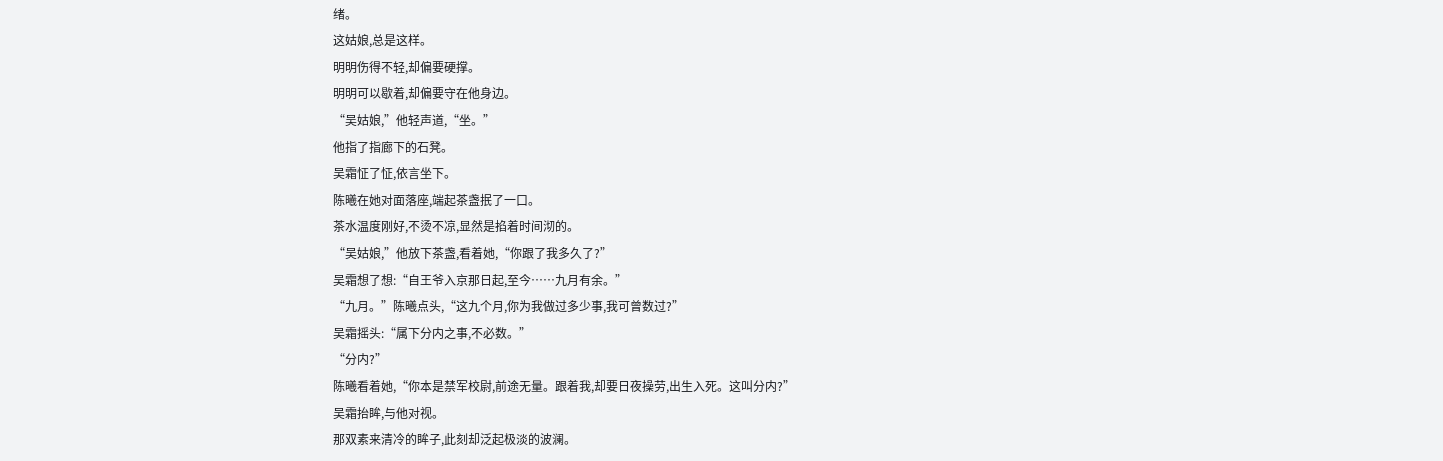绪。
这姑娘,总是这样。
明明伤得不轻,却偏要硬撑。
明明可以歇着,却偏要守在他身边。
“吴姑娘,”他轻声道,“坐。”
他指了指廊下的石凳。
吴霜怔了怔,依言坐下。
陈曦在她对面落座,端起茶盏抿了一口。
茶水温度刚好,不烫不凉,显然是掐着时间沏的。
“吴姑娘,”他放下茶盏,看着她,“你跟了我多久了?”
吴霜想了想:“自王爷入京那日起,至今……九月有余。”
“九月。”陈曦点头,“这九个月,你为我做过多少事,我可曾数过?”
吴霜摇头:“属下分内之事,不必数。”
“分内?”
陈曦看着她,“你本是禁军校尉,前途无量。跟着我,却要日夜操劳,出生入死。这叫分内?”
吴霜抬眸,与他对视。
那双素来清冷的眸子,此刻却泛起极淡的波澜。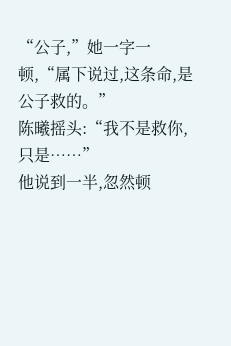“公子,”她一字一顿,“属下说过,这条命,是公子救的。”
陈曦摇头:“我不是救你,只是……”
他说到一半,忽然顿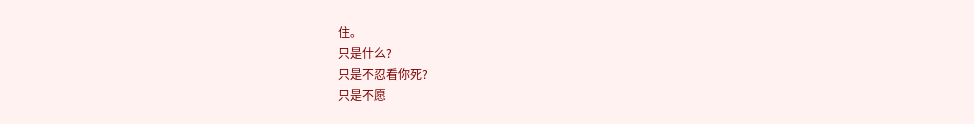住。
只是什么?
只是不忍看你死?
只是不愿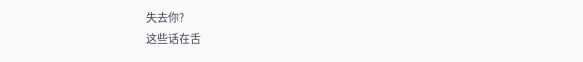失去你?
这些话在舌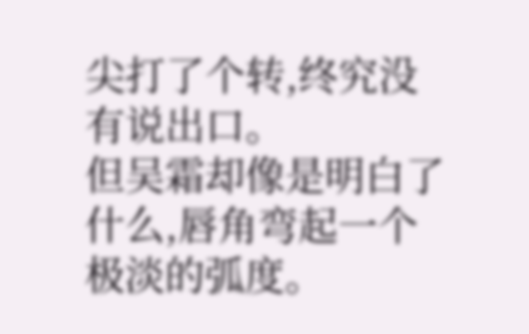尖打了个转,终究没有说出口。
但吴霜却像是明白了什么,唇角弯起一个极淡的弧度。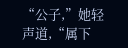“公子,”她轻声道,“属下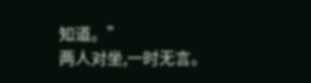知道。”
两人对坐,一时无言。